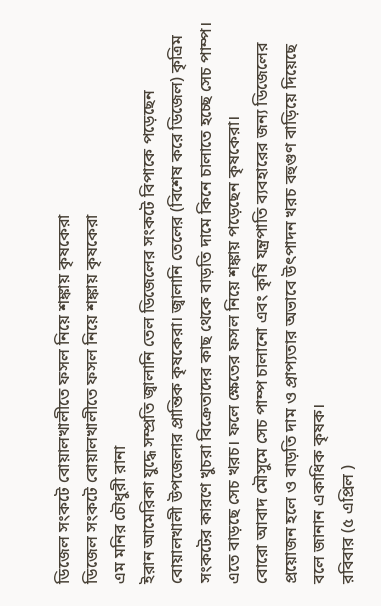ডিজেল সংকটে বোয়ালখালীতে ফসল নিয়ে শঙ্কায় কৃষকেরা
ডিজেল সংকটে বোয়ালখালীতে ফসল নিয়ে শঙ্কায় কৃষকেরা
এম মনির চৌধুরী রানা
ইরান আমেরিকা যুদ্ধে সম্প্রতি জ্বালানি তেল ডিজেলের সংকটে বিপাকে পড়েছেন বোয়ালখালী উপজেলার প্রান্তিক কৃষকেরা। জ্বালানি তেলের (বিশেষ করে ডিজেল) কৃত্রিম সংকটের কারণে খুচরা বিক্রেতাদের কাছ থেকে বাড়তি দামে কিনে চালাতে হচ্ছে সেচ পাম্প। এতে বাড়ছে সেচ খরচ। ফলে ক্ষেতের ফসল নিয়ে শঙ্কায় পড়েছেন কৃষকেরা।
বোরো আবাদ মৌসুমে সেচ পাম্প চালানো এবং কৃষি যন্ত্রপাতি ব্যবহারের জন্য ডিজেলের প্রয়োজন হলে ও বাড়তি দাম ও প্রাপ্যতার অভাবে উৎপাদন খরচ বহুগুণ বাড়িয়ে দিয়েছে বলে জানান একাধিক কৃষক।
রবিবার (৫ এপ্রিল )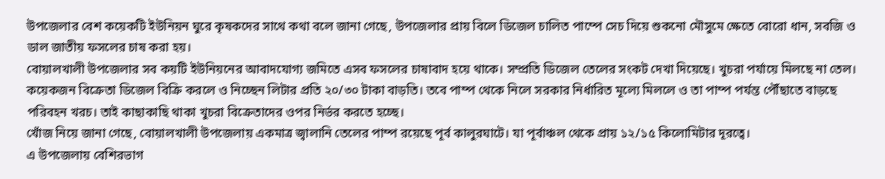উপজেলার বেশ কয়েকটি ইউনিয়ন ঘুরে কৃষকদের সাথে কথা বলে জানা গেছে, উপজেলার প্রায় বিলে ডিজেল চালিত পাম্পে সেচ দিয়ে শুকনো মৌসুমে ক্ষেতে বোরো ধান, সবজি ও ডাল জাতীয় ফসলের চাষ করা হয়।
বোয়ালখালী উপজেলার সব কয়টি ইউনিয়নের আবাদযোগ্য জমিতে এসব ফসলের চাষাবাদ হয়ে থাকে। সম্প্রতি ডিজেল তেলের সংকট দেখা দিয়েছে। খুচরা পর্যায়ে মিলছে না তেল। কয়েকজন বিক্রেতা ডিজেল বিক্রি করলে ও নিচ্ছেন লিটার প্রতি ২০/৩০ টাকা বাড়তি। তবে পাম্প থেকে নিলে সরকার নির্ধারিত মূল্যে মিললে ও তা পাম্প পর্যন্ত পৌঁছাতে বাড়ছে পরিবহন খরচ। তাই কাছাকাছি থাকা খুচরা বিক্রেতাদের ওপর নির্ভর করতে হচ্ছে।
খোঁজ নিয়ে জানা গেছে, বোয়ালখালী উপজেলায় একমাত্র জ্বালানি তেলের পাম্প রয়েছে পূর্ব কালুরঘাটে। যা পূর্বাঞ্চল থেকে প্রায় ১২/১৫ কিলোমিটার দূরত্বে।
এ উপজেলায় বেশিরভাগ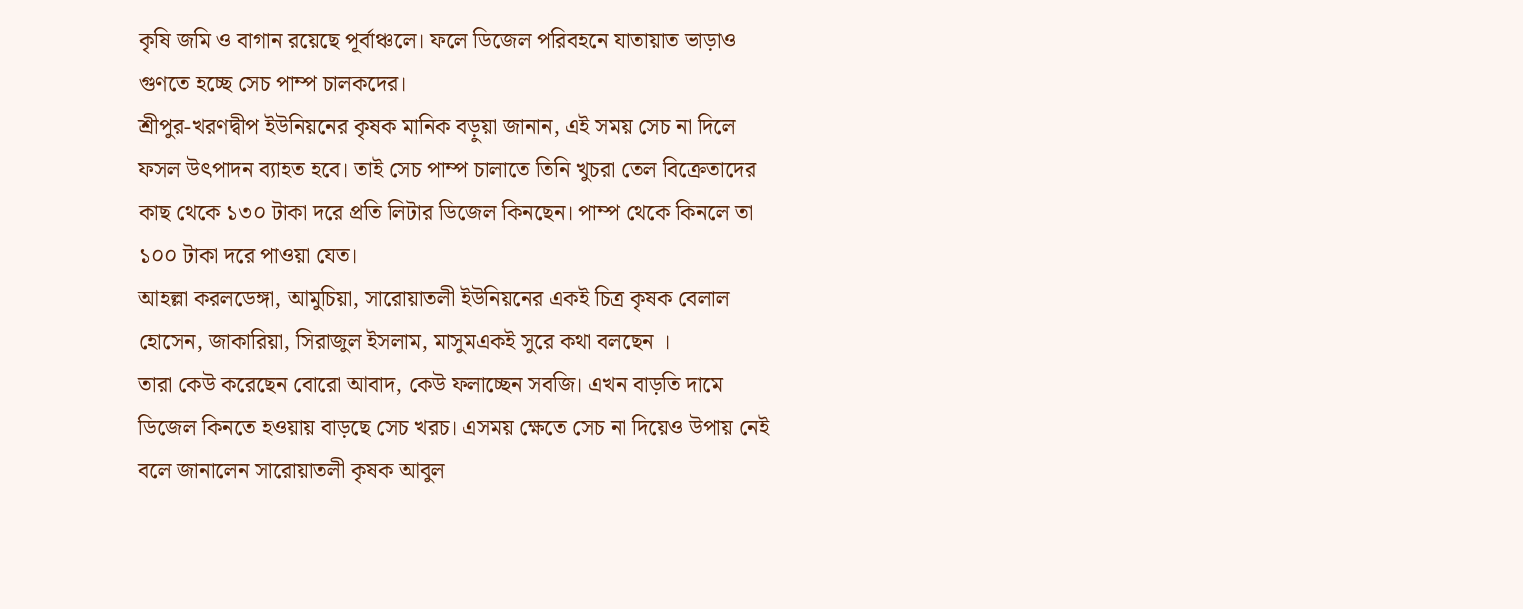কৃষি জমি ও বাগান রয়েছে পূর্বাঞ্চলে। ফলে ডিজেল পরিবহনে যাতায়াত ভাড়াও গুণতে হচ্ছে সেচ পাম্প চালকদের।
শ্রীপুর-খরণদ্বীপ ইউনিয়নের কৃষক মানিক বড়ুয়া জানান, এই সময় সেচ না দিলে ফসল উৎপাদন ব্যাহত হবে। তাই সেচ পাম্প চালাতে তিনি খুচরা তেল বিক্রেতাদের কাছ থেকে ১৩০ টাকা দরে প্রতি লিটার ডিজেল কিনছেন। পাম্প থেকে কিনলে তা ১০০ টাকা দরে পাওয়া যেত।
আহল্লা করলডেঙ্গা, আমুচিয়া, সারোয়াতলী ইউনিয়নের একই চিত্র কৃষক বেলাল হোসেন, জাকারিয়া, সিরাজুল ইসলাম, মাসুমএকই সুরে কথা বলছেন ।
তারা কেউ করেছেন বোরো আবাদ, কেউ ফলাচ্ছেন সবজি। এখন বাড়তি দামে ডিজেল কিনতে হওয়ায় বাড়ছে সেচ খরচ। এসময় ক্ষেতে সেচ না দিয়েও উপায় নেই বলে জানালেন সারোয়াতলী কৃষক আবুল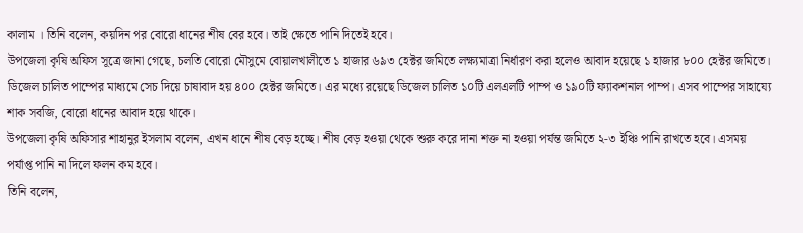কালাম । তিনি বলেন, কয়দিন পর বোরো ধানের শীষ বের হবে। তাই ক্ষেতে পানি দিতেই হবে।
উপজেলা কৃষি অফিস সূত্রে জানা গেছে, চলতি বোরো মৌসুমে বোয়ালখালীতে ১ হাজার ৬৯৩ হেক্টর জমিতে লক্ষ্যমাত্রা নির্ধারণ করা হলেও আবাদ হয়েছে ১ হাজার ৮০০ হেক্টর জমিতে। ডিজেল চালিত পাম্পের মাধ্যমে সেচ দিয়ে চাষাবাদ হয় ৪০০ হেক্টর জমিতে। এর মধ্যে রয়েছে ডিজেল চালিত ১০টি এলএলটি পাম্প ও ১৯০টি ফ্যাকশনাল পাম্প। এসব পাম্পের সাহায্যে শাক সবজি, বোরো ধানের আবাদ হয়ে থাকে।
উপজেলা কৃষি অফিসার শাহানুর ইসলাম বলেন, এখন ধানে শীষ বেড় হচ্ছে। শীষ বেড় হওয়া থেকে শুরু করে দানা শক্ত না হওয়া পর্যন্ত জমিতে ২-৩ ইঞ্চি পানি রাখতে হবে। এসময় পর্যাপ্ত পানি না দিলে ফলন কম হবে।
তিনি বলেন,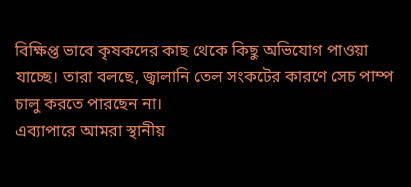বিক্ষিপ্ত ভাবে কৃষকদের কাছ থেকে কিছু অভিযোগ পাওয়া যাচ্ছে। তারা বলছে, জ্বালানি তেল সংকটের কারণে সেচ পাম্প চালু করতে পারছেন না।
এব্যাপারে আমরা স্থানীয়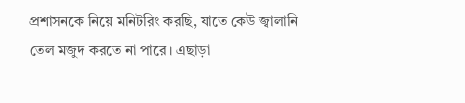প্রশাসনকে নিয়ে মনিটরিং করছি, যাতে কেউ জ্বালানি তেল মজুদ করতে না পারে। এছাড়া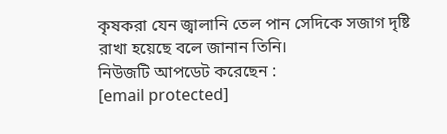কৃষকরা যেন জ্বালানি তেল পান সেদিকে সজাগ দৃষ্টি রাখা হয়েছে বলে জানান তিনি।
নিউজটি আপডেট করেছেন :
[email protected]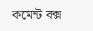কমেন্ট বক্স